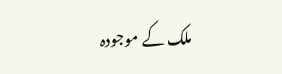ملک کے موجودہ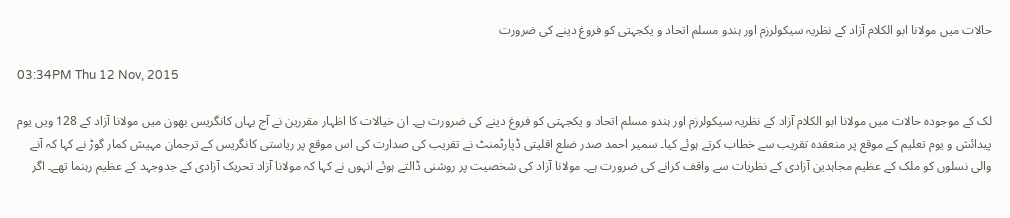حالات میں مولانا ابو الکلام آزاد کے نظریہ سیکولرزم اور ہندو مسلم اتحاد و یکجہتی کو فروغ دینے کی ضرورت

03:34PM Thu 12 Nov, 2015

لک کے موجودہ حالات میں مولانا ابو الکلام آزاد کے نظریہ سیکولرزم اور ہندو مسلم اتحاد و یکجہتی کو فروغ دینے کی ضرورت ہے۔ ان خیالات کا اظہار مقررین نے آج یہاں کانگریس بھون میں مولانا آزاد کے 128 ویں یوم پیدائش و یوم تعلیم کے موقع پر منعقدہ تقریب سے خطاب کرتے ہوئے کیا۔ سمیر احمد صدر ضلع اقلیتی ڈپارٹمنٹ نے تقریب کی صدارت کی اس موقع پر ریاستی کانگریس کے ترجمان مہیش کمار گوڑ نے کہا کہ آنے والی نسلوں کو ملک کے عظیم مجاہدین آزادی کے نظریات سے واقف کرانے کی ضرورت ہے۔ مولانا آزاد کی شخصیت پر روشنی ڈالتے ہوئے انہوں نے کہا کہ مولانا آزاد تحریک آزادی کے جدوجہد کے عظیم رہنما تھے۔ اگر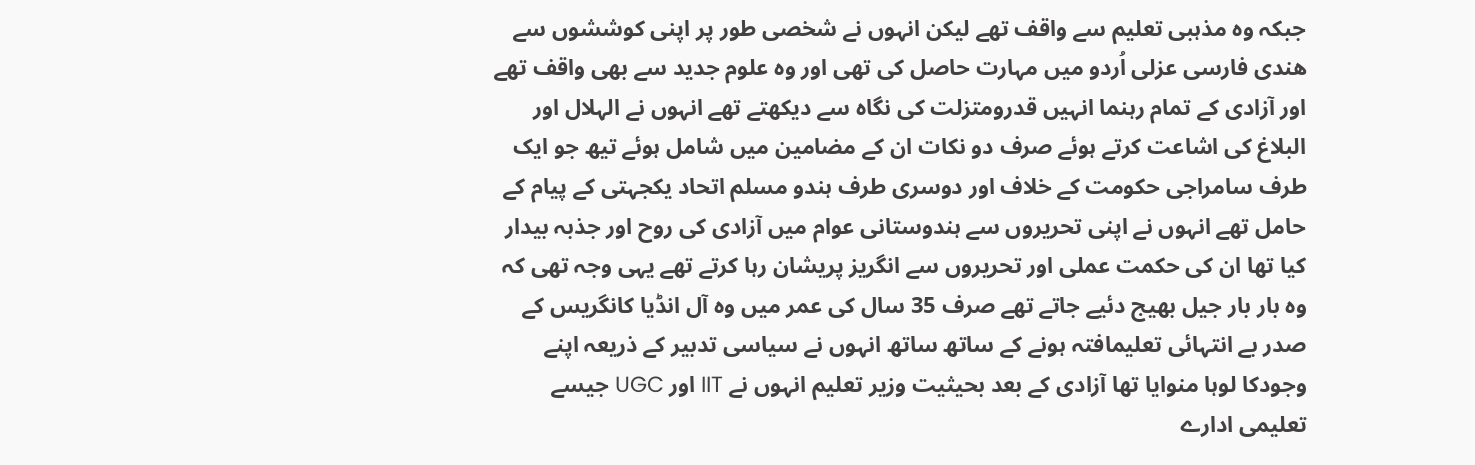جبکہ وہ مذہبی تعلیم سے واقف تھے لیکن انہوں نے شخصی طور پر اپنی کوششوں سے ھندی فارسی عزلی اُردو میں مہارت حاصل کی تھی اور وہ علوم جدید سے بھی واقف تھے اور آزادی کے تمام رہنما انہیں قدرومتزلت کی نگاہ سے دیکھتے تھے انہوں نے الہلال اور البلاغ کی اشاعت کرتے ہوئے صرف دو نکات ان کے مضامین میں شامل ہوئے تیھ جو ایک طرف سامراجی حکومت کے خلاف اور دوسری طرف ہندو مسلم اتحاد یکجہتی کے پیام کے حامل تھے انہوں نے اپنی تحریروں سے ہندوستانی عوام میں آزادی کی روح اور جذبہ بیدار کیا تھا ان کی حکمت عملی اور تحریروں سے انگریز پریشان رہا کرتے تھے یہی وجہ تھی کہ وہ بار بار جیل بھیج دئیے جاتے تھے صرف 35 سال کی عمر میں وہ آل انڈیا کانگریس کے صدر بے انتہائی تعلیمافتہ ہونے کے ساتھ ساتھ انہوں نے سیاسی تدبیر کے ذریعہ اپنے وجودکا لوہا منوایا تھا آزادی کے بعد بحیثیت وزیر تعلیم انہوں نے IIT اور UGC جیسے تعلیمی ادارے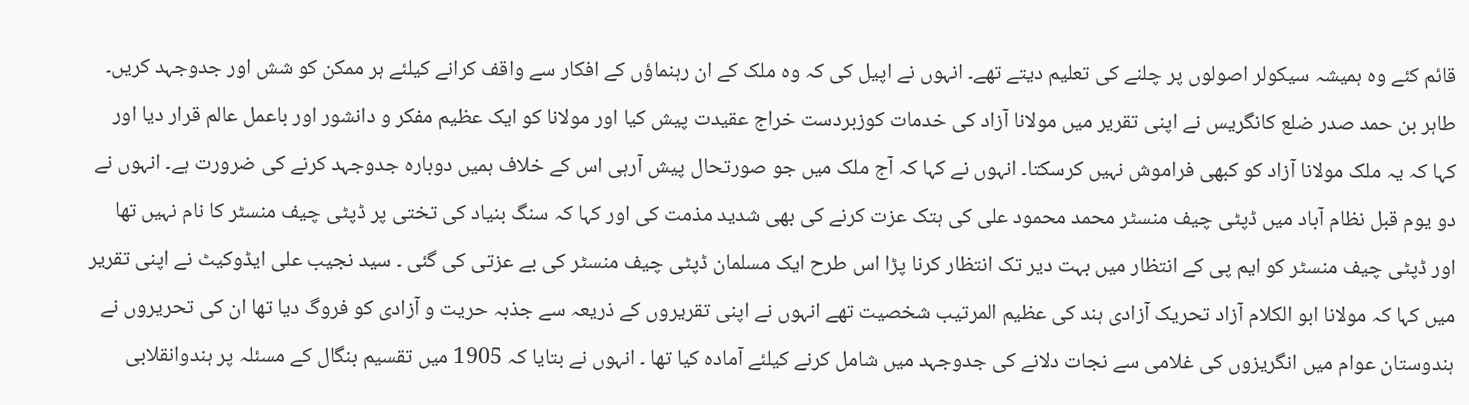قائم کئے وہ ہمیشہ سیکولر اصولوں پر چلنے کی تعلیم دیتے تھے۔ انہوں نے اپیل کی کہ وہ ملک کے ان رہنماؤں کے افکار سے واقف کرانے کیلئے ہر ممکن کو شش اور جدوجہد کریں۔ طاہر بن حمد صدر ضلع کانگریس نے اپنی تقریر میں مولانا آزاد کی خدمات کوزبردست خراج عقیدت پیش کیا اور مولانا کو ایک عظیم مفکر و دانشور اور باعمل عالم قرار دیا اور کہا کہ یہ ملک مولانا آزاد کو کبھی فراموش نہیں کرسکتا۔ انہوں نے کہا کہ آج ملک میں جو صورتحال پیش آرہی اس کے خلاف ہمیں دوبارہ جدوجہد کرنے کی ضرورت ہے۔ انہوں نے دو یوم قبل نظام آباد میں ڈپٹی چیف منسٹر محمد محمود علی کی ہتک عزت کرنے کی بھی شدید مذمت کی اور کہا کہ سنگ بنیاد کی تختی پر ڈپٹی چیف منسٹر کا نام نہیں تھا اور ڈپٹی چیف منسٹر کو ایم پی کے انتظار میں بہت دیر تک انتظار کرنا پڑا اس طرح ایک مسلمان ڈپٹی چیف منسٹر کی بے عزتی کی گئی ۔ سید نجیب علی ایڈوکیٹ نے اپنی تقریر میں کہا کہ مولانا ابو الکلام آزاد تحریک آزادی ہند کی عظیم المرتیب شخصیت تھے انہوں نے اپنی تقریروں کے ذریعہ سے جذبہ حریت و آزادی کو فروگ دیا تھا ان کی تحریروں نے ہندوستان عوام میں انگریزوں کی غلامی سے نجات دلانے کی جدوجہد میں شامل کرنے کیلئے آمادہ کیا تھا ۔ انہوں نے بتایا کہ 1905 میں تقسیم بنگال کے مسئلہ پر ہندوانقلابی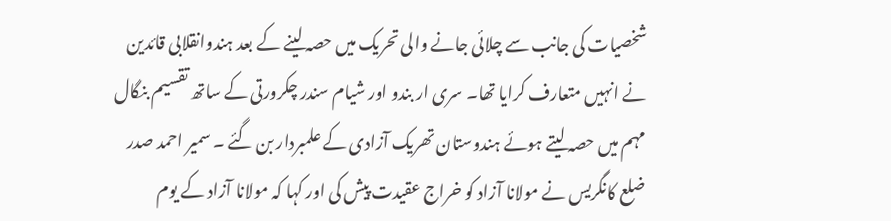شخصیات کی جانب سے چلائی جانے والی تحریک میں حصہ لینے کے بعد ہندوانقلابی قائدین نے انہیں متعارف کرایا تھا۔ سری ار بندو اور شیام سندر چکرورتی کے ساتھ تقسیم بنگال مہم میں حصہ لیتے ہوئے ہندوستان تھریک آزادی کے علمبردار بن گئے ۔ سمیر احمد صدر ضلع کانگریس نے مولانا آزاد کو خراج عقیدت پیش کی اور کہا کہ مولانا آزاد کے یوم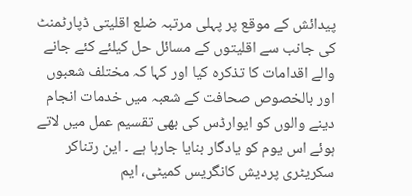پیدائش کے موقع پر پہلی مرتبہ ضلع اقلیتی ڈپارٹمنٹ کی جانب سے اقلیتوں کے مسائل حل کیلئے کئے جانے والے اقدامات کا تذکرہ کیا اور کہا کہ مختلف شعبوں اور بالخصوص صحافت کے شعبہ میں خدمات انجام دینے والوں کو ایوارڈس کی بھی تقسیم عمل میں لاتے ہوئے اس یوم کو یادگار بنایا جارہا ہے ۔ این رتناکر سکریٹری پردیش کانگریس کمیٹی، ایم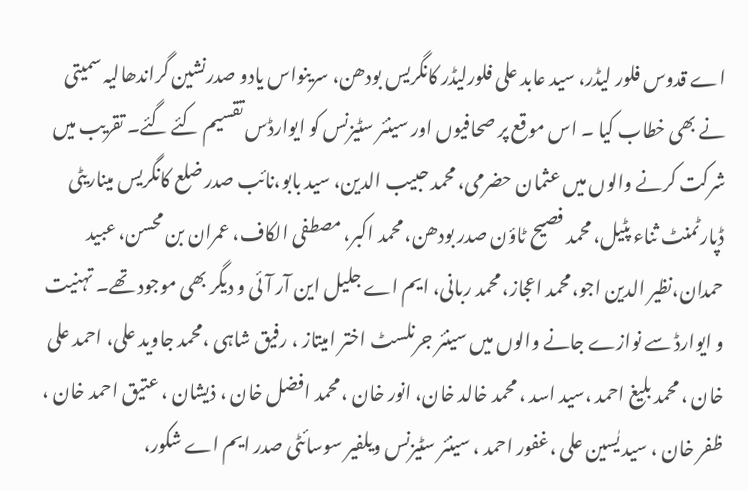اے قدوس فلور لیڈر، سید عابد علی فلورلیڈر کانگریس بودھن، سرینواس یادو صدرنشین گراندھالیہ سمیتی نے بھی خطاب کیا ۔ اس موقع پر صحافیوں اور سینئر سٹیزنس کو ایوارڈس تقسیم کئے گئے۔ تقریب میں شرکت کرنے والوں میں عثمان حضرمی، محمد حبیب الدین، سید بابو،نائب صدر ضلع کانگریس میناریٹی ڈپارٹمنٹ ثناء پٹیل، محمد فصیح ٹاؤن صدر بودھن، محمد اکبر، مصطفی الکاف، عمران بن محسن، عبید حمدان،نظیر الدین اجو،محمد اعجاز، محمد ربانی، ایم اے جلیل این آر آئی و دیگر بھی موجود تھے۔ تہنیت و ایوارڈ سے نوازے جانے والوں میں سینئر جرنلسٹ اختر امیتاز ، رفیق شاہی ،محمد جاوید علی، احمد علی خان ، محمد بلیغ احمد ،سید اسد ، محمد خالد خان، انور خان ، محمد افضل خان ، ذیشان ، عتیق احمد خان ، ظفر خان ، سید یٰسین علی ،غفور احمد ، سینئر سٹیزنس ویلفیر سوسائٹی صدر ایم اے شکور،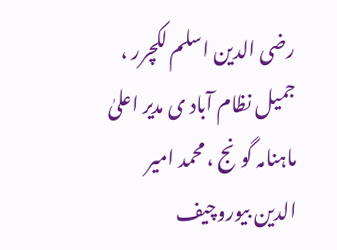رضی الدین اسلم لکچرر ، جمیل نظام آباد ی مدیر اعلیٰ ماہنامہ گونج ، محمد امیر الدین بیوروچیف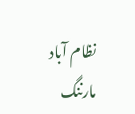نظام آباد مارننگ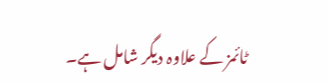ٹائمز کے علاوہ دیگر شامل ہے۔